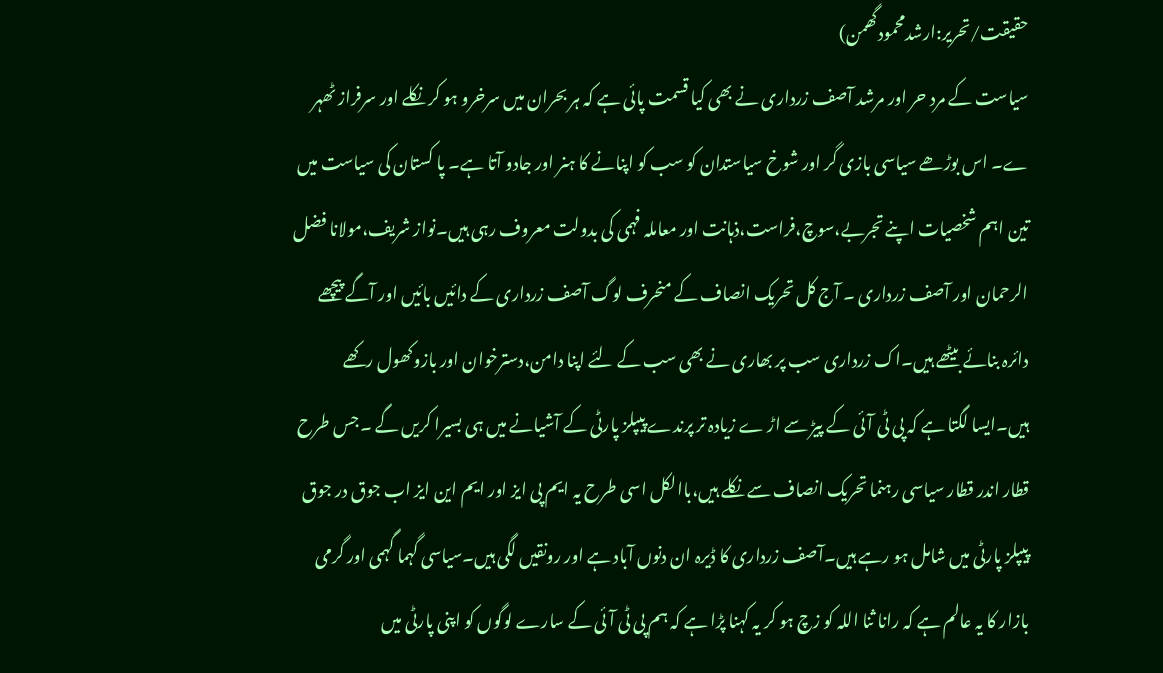حقیقت/تحریر:ارشدمحمودگھمن)
سیاست کے مرد حر اور مرشد آصف زرداری نے بھی کیا قسمت پائی ہے کہ ہر بحران میں سرخرو ہو کر نکلے اور سرفراز ٹھہر ے۔ اس بوڑھے سیاسی بازی گر اور شوخ سیاستدان کو سب کو اپنانے کا ہنر اور جادو آتا ہے۔ پا کستان کی سیاست میں تین اہم شخصیات اپنے تجربے،سوچ،فراست،ذہانت اور معاملہ فہمی کی بدولت معروف رہی ہیں۔نواز شریف،مولانا فضل الرحمان اور آصف زرداری ۔ آج کل تحریک انصاف کے منحرف لوگ آصف زرداری کے دائیں بائیں اور آگے پیچھے دائرہ بنائے بیٹھے ہیں۔اک زرداری سب پر بھاری نے بھی سب کے لئے اپنا دامن،دسترخوان اور بازوکھول رکھے ہیں۔ایسا لگتا ہے کہ پی ٹی آئی کے پیڑ سے اڑ ے زیادہ تر پرندے پیپلز پارٹی کے آشیانے میں ہی بسیرا کریں گے ۔جس طرح قطار اندر قطار سیاسی رہنما تحریک انصاف سے نکلے ہیں،باالکل اسی طرح یہ ایم پی ایز اور ایم این ایز اب جوق در جوق پیپلز پارٹی میں شامل ہو رہے ہیں۔آصف زرداری کا ڈیرہ ان دنوں آباد ہے اور رونقیں لگی ہیں۔سیاسی گہما گہمی اور گرمی بازار کا یہ عالم ہے کہ رانا ثنا اللہ کو زچ ہو کر یہ کہنا پڑا ہے کہ ہم پی ٹی آئی کے سارے لوگوں کو اپنی پارٹی میں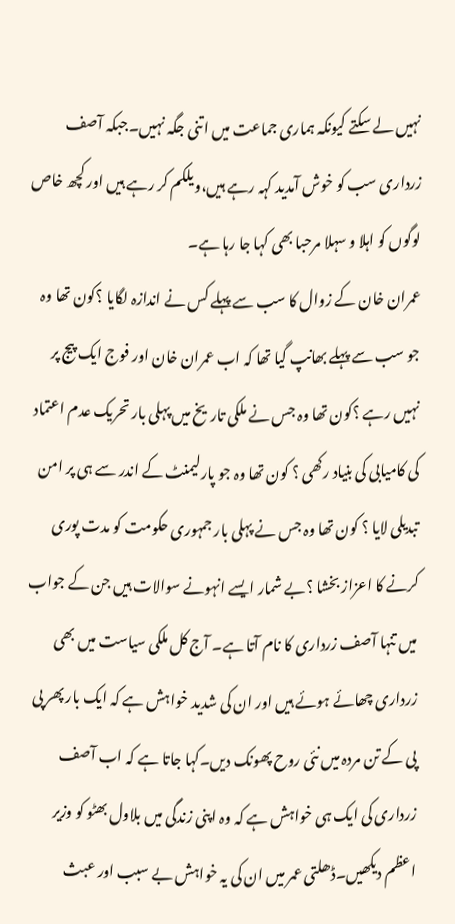نہیں لے سکتے کیونکہ ہماری جماعت میں اتنی جگہ نہیں۔جبکہ آصف زرداری سب کو خوش آمدید کہہ رہے ہیں،ویلکم کر رہے ہیں اور کچھ خاص لوگوں کو اہلا و سہلا مرحبا بھی کہا جا رہا ہے۔
عمران خان کے زوال کا سب سے پہلے کس نے اندازہ لگایا ؟کون تھا وہ جو سب سے پہلے بھانپ گیا تھا کہ اب عمران خان اور فوج ایک پیج پر نہیں رہے ؟کون تھا وہ جس نے ملکی تاریخ میں پہلی بار تحریک عدم اعتماد کی کامیابی کی بنیاد رکھی ؟ کون تھا وہ جو پارلیمنٹ کے اندر سے ہی پر امن تبدیلی لایا ؟ کون تھا وہ جس نے پہلی بار جمہوری حکومت کو مدت پوری کرنے کا اعزاز بخشا ؟بے شمار ایسے انہونے سوالات ہیں جن کے جواب میں تنہا آصف زرداری کا نام آتا ہے۔ آج کل ملکی سیاست میں بھی زرداری چھائے ہوئے ہیں اور ان کی شدید خواہش ہے کہ ایک بار پھر پی پی کے تن مردہ میں نئی روح پھونک دیں۔کہا جاتا ہے کہ اب آصف زرداری کی ایک ہی خواہش ہے کہ وہ اپنی زندگی میں بلاول بھٹو کو وزیر اعظم دیکھیں۔ڈھلتی عمر میں ان کی یہ خواہش بے سبب اور عبث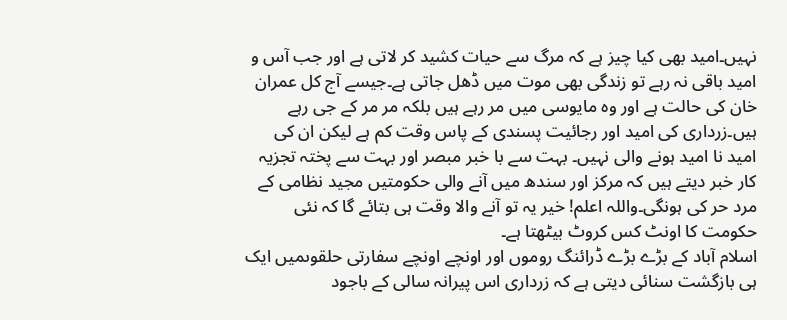نہیں۔امید بھی کیا چیز ہے کہ مرگ سے حیات کشید کر لاتی ہے اور جب آس و امید باقی نہ رہے تو زندگی بھی موت میں ڈھل جاتی ہے۔جیسے آج کل عمران خان کی حالت ہے اور وہ مایوسی میں مر رہے ہیں بلکہ مر مر کے جی رہے ہیں۔زرداری کی امید اور رجائیت پسندی کے پاس وقت کم ہے لیکن ان کی امید نا امید ہونے والی نہیں۔ بہت سے با خبر مبصر اور بہت سے پختہ تجزیہ کار خبر دیتے ہیں کہ مرکز اور سندھ میں آنے والی حکومتیں مجید نظامی کے مرد حر کی ہونگی۔واللہ اعلم! خیر یہ تو آنے والا وقت ہی بتائے گا کہ نئی حکومت کا اونٹ کس کروٹ بیٹھتا ہے۔
اسلام آباد کے بڑے بڑے ڈرائنگ روموں اور اونچے اونچے سفارتی حلقوںمیں ایک ہی بازگشت سنائی دیتی ہے کہ زرداری اس پیرانہ سالی کے باجود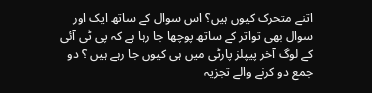اتنے متحرک کیوں ہیں؟ اس سوال کے ساتھ ایک اور سوال بھی تواتر کے ساتھ پوچھا جا رہا ہے کہ پی ٹی آئی کے لوگ آخر پیپلز پارٹی میں ہی کیوں جا رہے ہیں ؟ دو جمع دو کرنے والے تجزیہ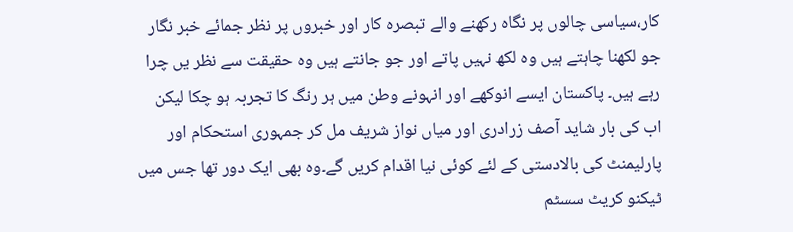کار،سیاسی چالوں پر نگاہ رکھنے والے تبصرہ کار اور خبروں پر نظر جمائے خبر نگار جو لکھنا چاہتے ہیں وہ لکھ نہیں پاتے اور جو جانتے ہیں وہ حقیقت سے نظر یں چرا رہے ہیں۔ پاکستان ایسے انوکھے اور انہونے وطن میں ہر رنگ کا تجربہ ہو چکا لیکن اب کی بار شاید آصف زرادری اور میاں نواز شریف مل کر جمہوری استحکام اور پارلیمنٹ کی بالادستی کے لئے کوئی نیا اقدام کریں گے۔وہ بھی ایک دور تھا جس میں ٹیکنو کریٹ سسٹم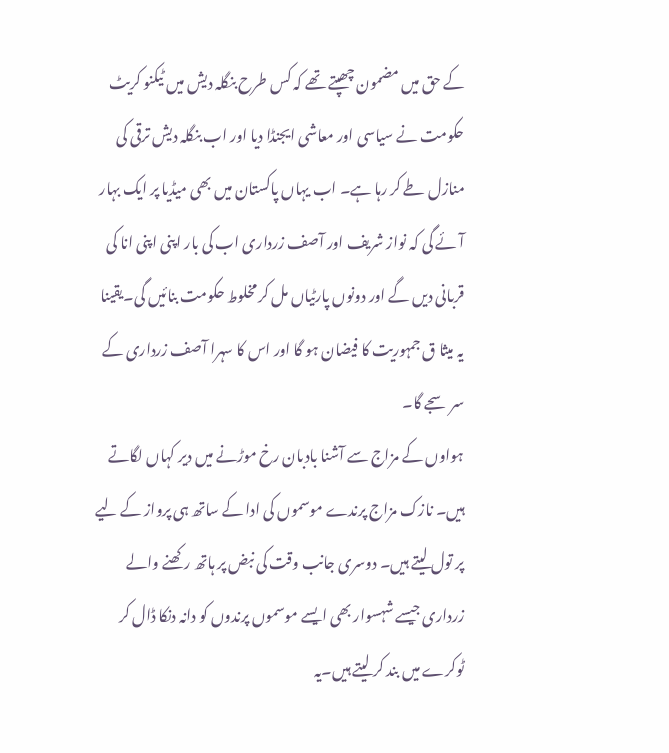کے حق میں مضمون چھپتے تھے کہ کس طرح بنگلہ دیش میں ٹیکنو کریٹ حکومت نے سیاسی اور معاشی ایجنڈا دیا اور اب بنگلہ دیش ترقی کی منازل طے کر رہا ہے۔ اب یہاں پاکستان میں بھی میڈیا پر ایک بہار آئے گی کہ نواز شریف اور آصف زرداری اب کی بار اپنی اپنی انا کی قربانی دیں گے اور دونوں پارٹیاں مل کر مخلوط حکومت بنائیں گی۔یقینا یہ میثا ق جمہوریت کا فیضان ہو گا اور اس کا سہرا آصف زرداری کے سر سجے گا۔
ہواوں کے مزاج سے آشنا بادبان رخ موڑنے میں دیر کہاں لگاتے ہیں۔ نازک مزاج پرندے موسموں کی ادا کے ساتھ ہی پرواز کے لیے پر تول لیتے ہیں۔ دوسری جانب وقت کی نبض پر ہاتھ رکھنے والے زرداری جیسے شہسوار بھی ایسے موسموں پرندوں کو دانہ دنکا ڈال کر ٹوکرے میں بند کر لیتے ہیں۔یہ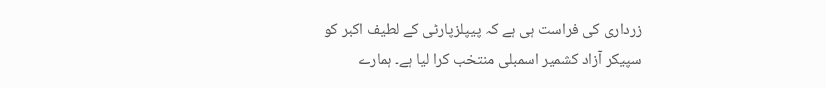زرداری کی فراست ہی ہے کہ پیپلزپارٹی کے لطیف اکبر کو سپیکر آزاد کشمیر اسمبلی منتخب کرا لیا ہے۔ ہمارے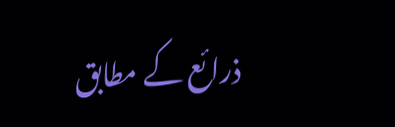ذرائع کے مطابق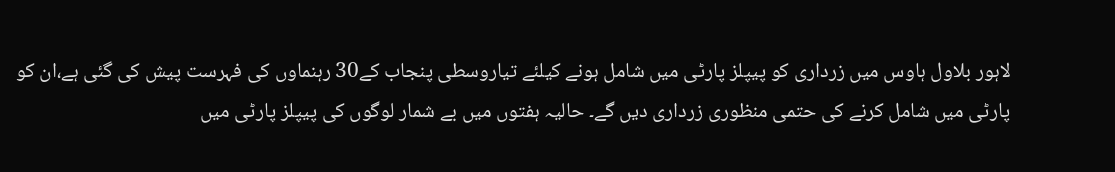لاہور بلاول ہاوس میں زرداری کو پیپلز پارٹی میں شامل ہونے کیلئے تیاروسطی پنجاب کے30 رہنماوں کی فہرست پیش کی گئی ہے،ان کو پارٹی میں شامل کرنے کی حتمی منظوری زرداری دیں گے۔ حالیہ ہفتوں میں بے شمار لوگوں کی پیپلز پارٹی میں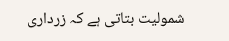شمولیت بتاتی ہے کہ زرداری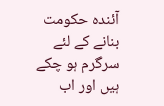آئندہ حکومت بنانے کے لئے سرگرم ہو چکے ہیں اور اب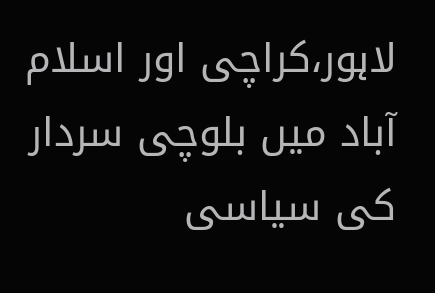لاہور،کراچی اور اسلام آباد میں بلوچی سردار کی سیاسی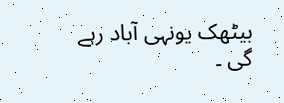بیٹھک یونہی آباد رہے گی ۔